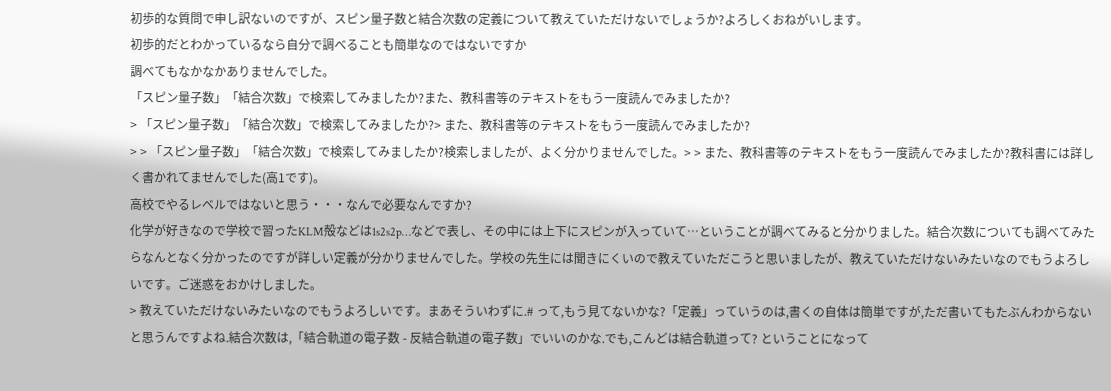初歩的な質問で申し訳ないのですが、スピン量子数と結合次数の定義について教えていただけないでしょうか?よろしくおねがいします。
初歩的だとわかっているなら自分で調べることも簡単なのではないですか
調べてもなかなかありませんでした。
「スピン量子数」「結合次数」で検索してみましたか?また、教科書等のテキストをもう一度読んでみましたか?
> 「スピン量子数」「結合次数」で検索してみましたか?> また、教科書等のテキストをもう一度読んでみましたか?
> > 「スピン量子数」「結合次数」で検索してみましたか?検索しましたが、よく分かりませんでした。> > また、教科書等のテキストをもう一度読んでみましたか?教科書には詳しく書かれてませんでした(高1です)。
高校でやるレベルではないと思う・・・なんで必要なんですか?
化学が好きなので学校で習ったKLM殻などは1s2s2p…などで表し、その中には上下にスピンが入っていて…ということが調べてみると分かりました。結合次数についても調べてみたらなんとなく分かったのですが詳しい定義が分かりませんでした。学校の先生には聞きにくいので教えていただこうと思いましたが、教えていただけないみたいなのでもうよろしいです。ご迷惑をおかけしました。
> 教えていただけないみたいなのでもうよろしいです。まあそういわずに.# って,もう見てないかな?「定義」っていうのは,書くの自体は簡単ですが,ただ書いてもたぶんわからないと思うんですよね.結合次数は,「結合軌道の電子数 - 反結合軌道の電子数」でいいのかな.でも,こんどは結合軌道って? ということになって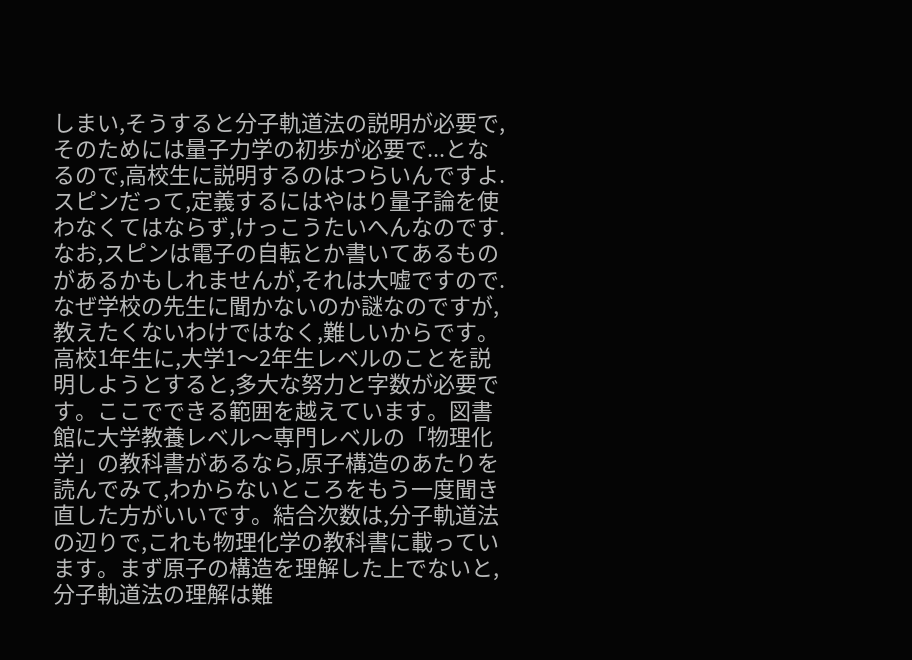しまい,そうすると分子軌道法の説明が必要で,そのためには量子力学の初歩が必要で...となるので,高校生に説明するのはつらいんですよ.スピンだって,定義するにはやはり量子論を使わなくてはならず,けっこうたいへんなのです.なお,スピンは電子の自転とか書いてあるものがあるかもしれませんが,それは大嘘ですので.
なぜ学校の先生に聞かないのか謎なのですが,教えたくないわけではなく,難しいからです。高校1年生に,大学1〜2年生レベルのことを説明しようとすると,多大な努力と字数が必要です。ここでできる範囲を越えています。図書館に大学教養レベル〜専門レベルの「物理化学」の教科書があるなら,原子構造のあたりを読んでみて,わからないところをもう一度聞き直した方がいいです。結合次数は,分子軌道法の辺りで,これも物理化学の教科書に載っています。まず原子の構造を理解した上でないと,分子軌道法の理解は難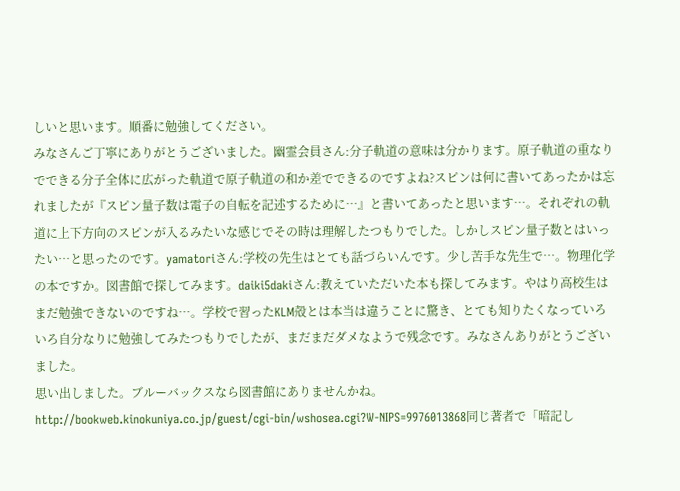しいと思います。順番に勉強してください。
みなさんご丁寧にありがとうございました。幽霊会員さん:分子軌道の意味は分かります。原子軌道の重なりでできる分子全体に広がった軌道で原子軌道の和か差でできるのですよね?スピンは何に書いてあったかは忘れましたが『スピン量子数は電子の自転を記述するために…』と書いてあったと思います…。それぞれの軌道に上下方向のスピンが入るみたいな感じでその時は理解したつもりでした。しかしスピン量子数とはいったい…と思ったのです。yamatoriさん:学校の先生はとても話づらいんです。少し苦手な先生で…。物理化学の本ですか。図書館で探してみます。daiki5dakiさん:教えていただいた本も探してみます。やはり高校生はまだ勉強できないのですね…。学校で習ったKLM殻とは本当は違うことに驚き、とても知りたくなっていろいろ自分なりに勉強してみたつもりでしたが、まだまだダメなようで残念です。みなさんありがとうございました。
思い出しました。ブルーバックスなら図書館にありませんかね。http://bookweb.kinokuniya.co.jp/guest/cgi-bin/wshosea.cgi?W-NIPS=9976013868同じ著者で「暗記し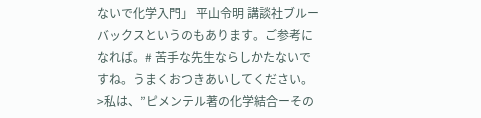ないで化学入門」 平山令明 講談社ブルーバックスというのもあります。ご参考になれば。# 苦手な先生ならしかたないですね。うまくおつきあいしてください。
>私は、”ピメンテル著の化学結合ーその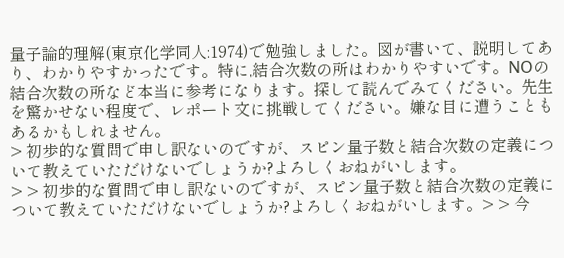量子論的理解(東京化学同人:1974)で勉強しました。図が書いて、説明してあり、わかりやすかったです。特に,結合次数の所はわかりやすいです。NOの結合次数の所など本当に参考になります。探して読んでみてください。先生を驚かせない程度で、レポート文に挑戦してください。嫌な目に遭うこともあるかもしれません。
> 初歩的な質問で申し訳ないのですが、スピン量子数と結合次数の定義について教えていただけないでしょうか?よろしくおねがいします。
> > 初歩的な質問で申し訳ないのですが、スピン量子数と結合次数の定義について教えていただけないでしょうか?よろしくおねがいします。> > 今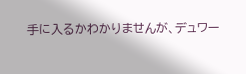手に入るかわかりませんが、デュワー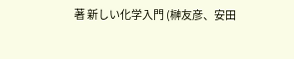著 新しい化学入門 (榊友彦、安田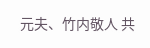元夫、竹内敬人 共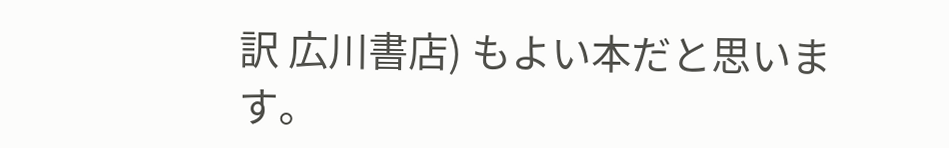訳 広川書店) もよい本だと思います。